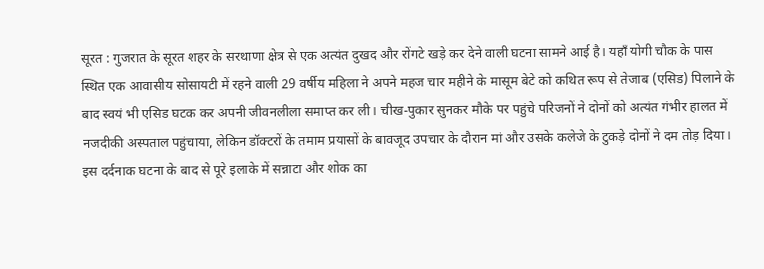सूरत : गुजरात के सूरत शहर के सरथाणा क्षेत्र से एक अत्यंत दुखद और रोंगटे खड़े कर देने वाली घटना सामने आई है। यहाँ योगी चौक के पास स्थित एक आवासीय सोसायटी में रहने वाली 29 वर्षीय महिला ने अपने महज चार महीने के मासूम बेटे को कथित रूप से तेजाब (एसिड) पिलाने के बाद स्वयं भी एसिड घटक कर अपनी जीवनलीला समाप्त कर ली। चीख-पुकार सुनकर मौके पर पहुंचे परिजनों ने दोनों को अत्यंत गंभीर हालत में नजदीकी अस्पताल पहुंचाया, लेकिन डॉक्टरों के तमाम प्रयासों के बावजूद उपचार के दौरान मां और उसके कलेजे के टुकड़े दोनों ने दम तोड़ दिया। इस दर्दनाक घटना के बाद से पूरे इलाके में सन्नाटा और शोक का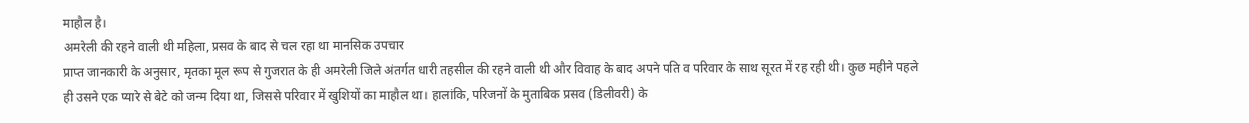माहौल है।
अमरेली की रहने वाली थी महिला, प्रसव के बाद से चल रहा था मानसिक उपचार
प्राप्त जानकारी के अनुसार, मृतका मूल रूप से गुजरात के ही अमरेली जिले अंतर्गत धारी तहसील की रहने वाली थी और विवाह के बाद अपने पति व परिवार के साथ सूरत में रह रही थी। कुछ महीने पहले ही उसने एक प्यारे से बेटे को जन्म दिया था, जिससे परिवार में खुशियों का माहौल था। हालांकि, परिजनों के मुताबिक प्रसव (डिलीवरी) के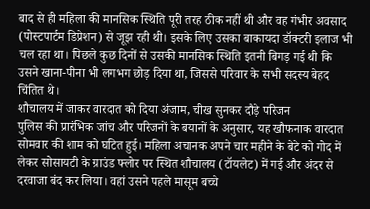बाद से ही महिला की मानसिक स्थिति पूरी तरह ठीक नहीं थी और वह गंभीर अवसाद (पोस्टपार्टम डिप्रेशन) से जूझ रही थी। इसके लिए उसका बाकायदा डॉक्टरी इलाज भी चल रहा था। पिछले कुछ दिनों से उसकी मानसिक स्थिति इतनी बिगड़ गई थी कि उसने खाना-पीना भी लगभग छोड़ दिया था, जिससे परिवार के सभी सदस्य बेहद चिंतित थे।
शौचालय में जाकर वारदात को दिया अंजाम, चीख सुनकर दौड़े परिजन
पुलिस की प्रारंभिक जांच और परिजनों के बयानों के अनुसार, यह खौफनाक वारदात सोमवार की शाम को घटित हुई। महिला अचानक अपने चार महीने के बेटे को गोद में लेकर सोसायटी के ग्राउंड फ्लोर पर स्थित शौचालय (टॉयलेट) में गई और अंदर से दरवाजा बंद कर लिया। वहां उसने पहले मासूम बच्चे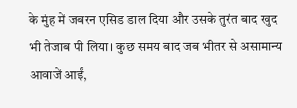के मुंह में जबरन एसिड डाल दिया और उसके तुरंत बाद खुद भी तेजाब पी लिया। कुछ समय बाद जब भीतर से असामान्य आवाजें आईं,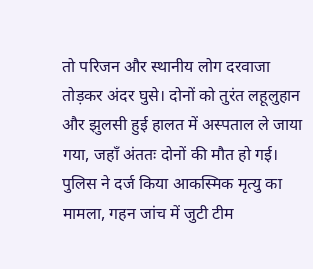तो परिजन और स्थानीय लोग दरवाजा तोड़कर अंदर घुसे। दोनों को तुरंत लहूलुहान और झुलसी हुई हालत में अस्पताल ले जाया गया, जहाँ अंततः दोनों की मौत हो गई।
पुलिस ने दर्ज किया आकस्मिक मृत्यु का मामला, गहन जांच में जुटी टीम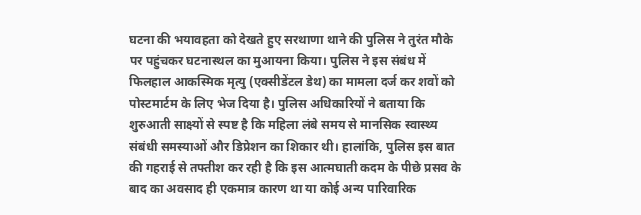घटना की भयावहता को देखते हुए सरथाणा थाने की पुलिस ने तुरंत मौके पर पहुंचकर घटनास्थल का मुआयना किया। पुलिस ने इस संबंध में फिलहाल आकस्मिक मृत्यु (एक्सीडेंटल डेथ) का मामला दर्ज कर शवों को पोस्टमार्टम के लिए भेज दिया है। पुलिस अधिकारियों ने बताया कि शुरुआती साक्ष्यों से स्पष्ट है कि महिला लंबे समय से मानसिक स्वास्थ्य संबंधी समस्याओं और डिप्रेशन का शिकार थी। हालांकि, पुलिस इस बात की गहराई से तफ्तीश कर रही है कि इस आत्मघाती कदम के पीछे प्रसव के बाद का अवसाद ही एकमात्र कारण था या कोई अन्य पारिवारिक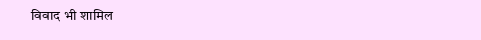विवाद भी शामिल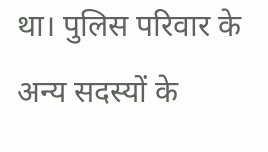था। पुलिस परिवार के अन्य सदस्यों के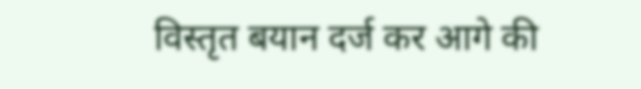विस्तृत बयान दर्ज कर आगे की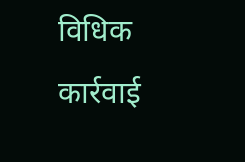विधिक कार्रवाई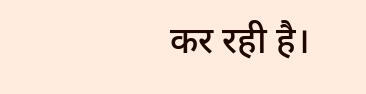कर रही है।